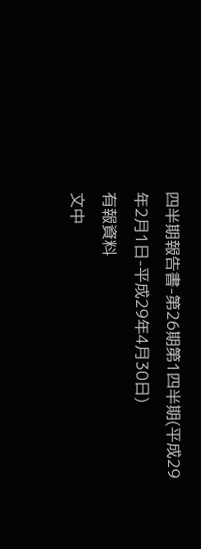四半期報告書-第26期第1四半期(平成29年2月1日-平成29年4月30日)
有報資料
文中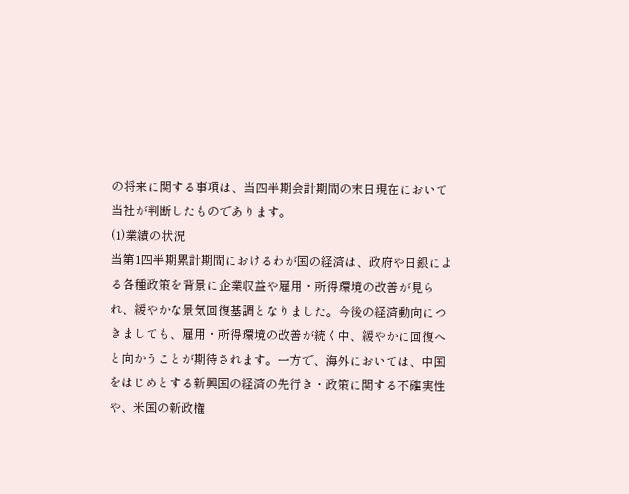の将来に関する事項は、当四半期会計期間の末日現在において当社が判断したものであります。
(1)業績の状況
当第1四半期累計期間におけるわが国の経済は、政府や日銀による各種政策を背景に企業収益や雇用・所得環境の改善が見られ、緩やかな景気回復基調となりました。今後の経済動向につきましても、雇用・所得環境の改善が続く中、緩やかに回復へと向かうことが期待されます。一方で、海外においては、中国をはじめとする新興国の経済の先行き・政策に関する不確実性や、米国の新政権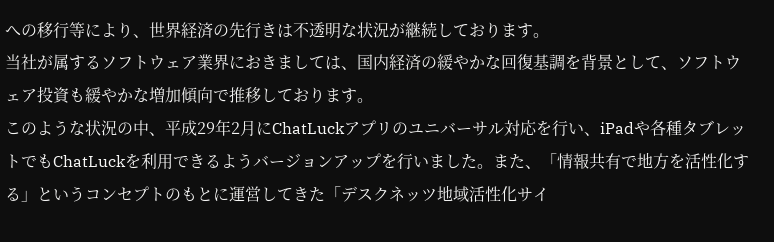への移行等により、世界経済の先行きは不透明な状況が継続しております。
当社が属するソフトウェア業界におきましては、国内経済の緩やかな回復基調を背景として、ソフトウェア投資も緩やかな増加傾向で推移しております。
このような状況の中、平成29年2月にChatLuckアプリのユニバーサル対応を行い、iPadや各種タブレットでもChatLuckを利用できるようバージョンアップを行いました。また、「情報共有で地方を活性化する」というコンセプトのもとに運営してきた「デスクネッツ地域活性化サイ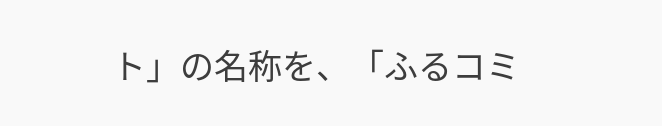ト」の名称を、「ふるコミ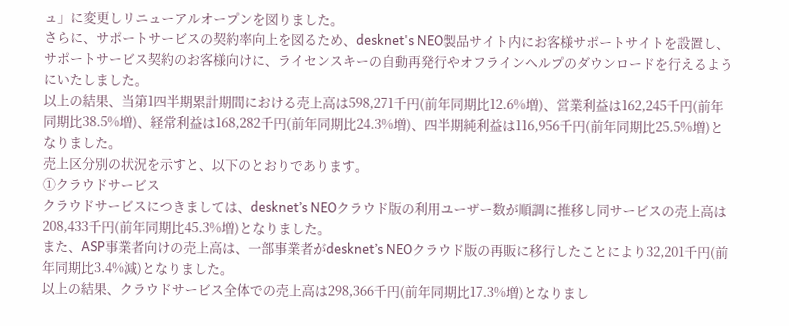ュ」に変更しリニューアルオープンを図りました。
さらに、サポートサービスの契約率向上を図るため、desknet's NEO製品サイト内にお客様サポートサイトを設置し、サポートサービス契約のお客様向けに、ライセンスキーの自動再発行やオフラインヘルプのダウンロードを行えるようにいたしました。
以上の結果、当第1四半期累計期間における売上高は598,271千円(前年同期比12.6%増)、営業利益は162,245千円(前年同期比38.5%増)、経常利益は168,282千円(前年同期比24.3%増)、四半期純利益は116,956千円(前年同期比25.5%増)となりました。
売上区分別の状況を示すと、以下のとおりであります。
①クラウドサービス
クラウドサービスにつきましては、desknet’s NEOクラウド版の利用ユーザー数が順調に推移し同サービスの売上高は208,433千円(前年同期比45.3%増)となりました。
また、ASP事業者向けの売上高は、一部事業者がdesknet’s NEOクラウド版の再販に移行したことにより32,201千円(前年同期比3.4%減)となりました。
以上の結果、クラウドサービス全体での売上高は298,366千円(前年同期比17.3%増)となりまし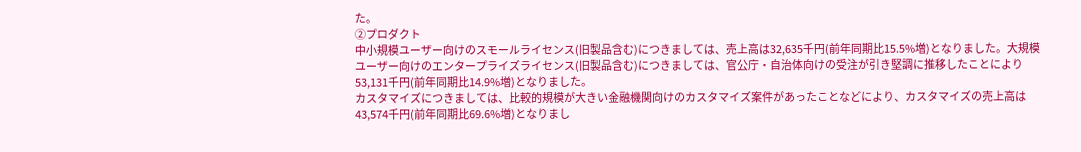た。
②プロダクト
中小規模ユーザー向けのスモールライセンス(旧製品含む)につきましては、売上高は32,635千円(前年同期比15.5%増)となりました。大規模ユーザー向けのエンタープライズライセンス(旧製品含む)につきましては、官公庁・自治体向けの受注が引き堅調に推移したことにより53,131千円(前年同期比14.9%増)となりました。
カスタマイズにつきましては、比較的規模が大きい金融機関向けのカスタマイズ案件があったことなどにより、カスタマイズの売上高は43,574千円(前年同期比69.6%増)となりまし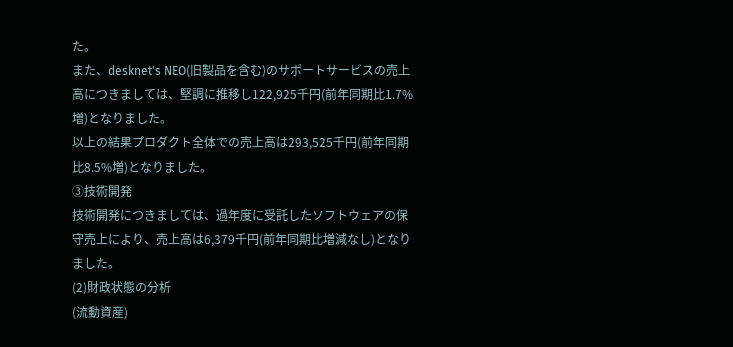た。
また、desknet's NEO(旧製品を含む)のサポートサービスの売上高につきましては、堅調に推移し122,925千円(前年同期比1.7%増)となりました。
以上の結果プロダクト全体での売上高は293,525千円(前年同期比8.5%増)となりました。
③技術開発
技術開発につきましては、過年度に受託したソフトウェアの保守売上により、売上高は6,379千円(前年同期比増減なし)となりました。
(2)財政状態の分析
(流動資産)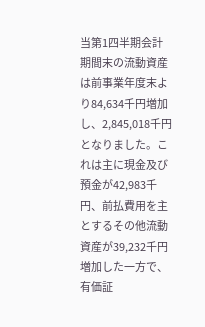当第1四半期会計期間末の流動資産は前事業年度末より84,634千円増加し、2,845,018千円となりました。これは主に現金及び預金が42,983千円、前払費用を主とするその他流動資産が39,232千円増加した一方で、有価証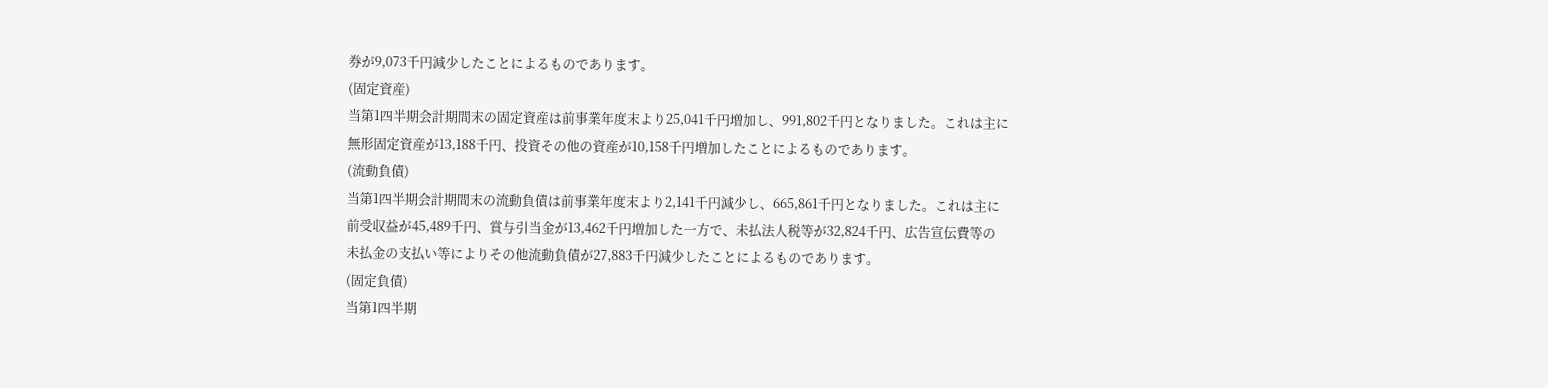券が9,073千円減少したことによるものであります。
(固定資産)
当第1四半期会計期間末の固定資産は前事業年度末より25,041千円増加し、991,802千円となりました。これは主に無形固定資産が13,188千円、投資その他の資産が10,158千円増加したことによるものであります。
(流動負債)
当第1四半期会計期間末の流動負債は前事業年度末より2,141千円減少し、665,861千円となりました。これは主に前受収益が45,489千円、賞与引当金が13,462千円増加した一方で、未払法人税等が32,824千円、広告宣伝費等の未払金の支払い等によりその他流動負債が27,883千円減少したことによるものであります。
(固定負債)
当第1四半期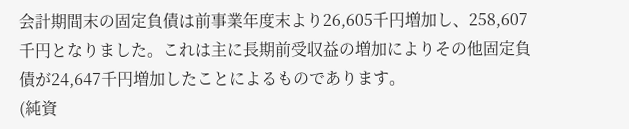会計期間末の固定負債は前事業年度末より26,605千円増加し、258,607千円となりました。これは主に長期前受収益の増加によりその他固定負債が24,647千円増加したことによるものであります。
(純資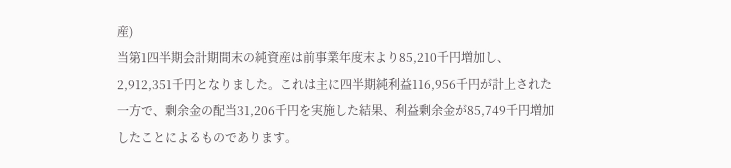産)
当第1四半期会計期間末の純資産は前事業年度末より85,210千円増加し、2,912,351千円となりました。これは主に四半期純利益116,956千円が計上された一方で、剰余金の配当31,206千円を実施した結果、利益剰余金が85,749千円増加したことによるものであります。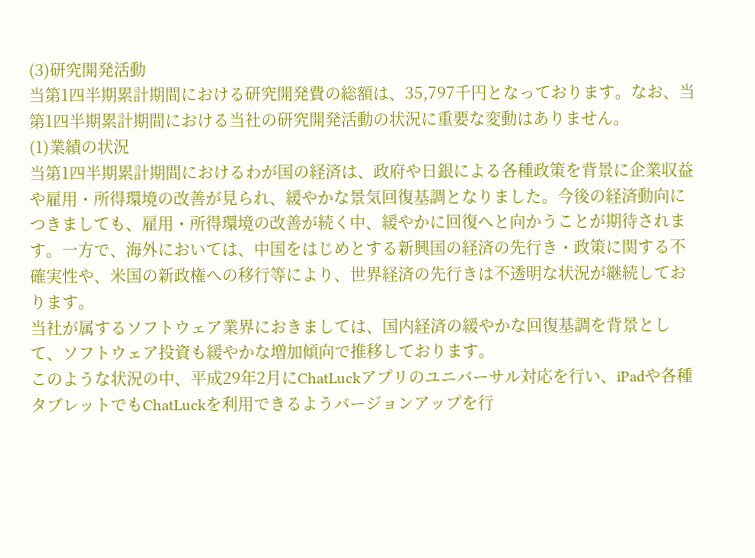(3)研究開発活動
当第1四半期累計期間における研究開発費の総額は、35,797千円となっております。なお、当第1四半期累計期間における当社の研究開発活動の状況に重要な変動はありません。
(1)業績の状況
当第1四半期累計期間におけるわが国の経済は、政府や日銀による各種政策を背景に企業収益や雇用・所得環境の改善が見られ、緩やかな景気回復基調となりました。今後の経済動向につきましても、雇用・所得環境の改善が続く中、緩やかに回復へと向かうことが期待されます。一方で、海外においては、中国をはじめとする新興国の経済の先行き・政策に関する不確実性や、米国の新政権への移行等により、世界経済の先行きは不透明な状況が継続しております。
当社が属するソフトウェア業界におきましては、国内経済の緩やかな回復基調を背景として、ソフトウェア投資も緩やかな増加傾向で推移しております。
このような状況の中、平成29年2月にChatLuckアプリのユニバーサル対応を行い、iPadや各種タブレットでもChatLuckを利用できるようバージョンアップを行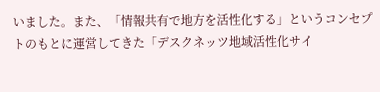いました。また、「情報共有で地方を活性化する」というコンセプトのもとに運営してきた「デスクネッツ地域活性化サイ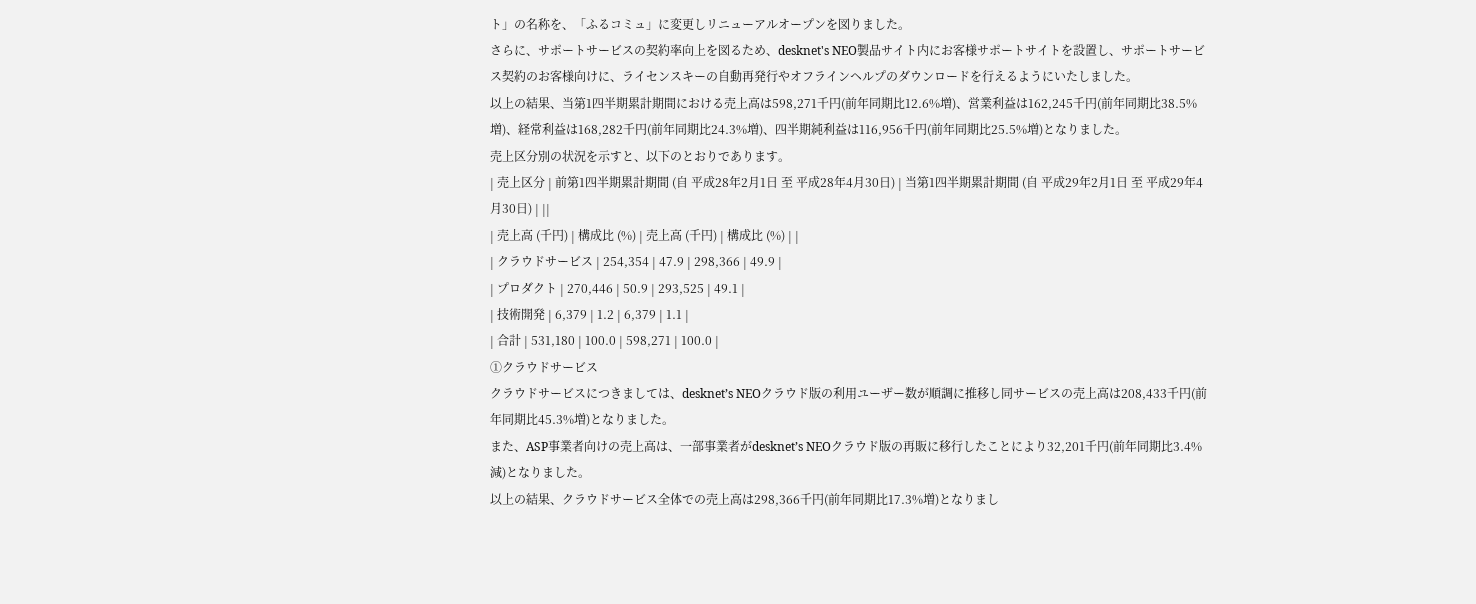ト」の名称を、「ふるコミュ」に変更しリニューアルオープンを図りました。
さらに、サポートサービスの契約率向上を図るため、desknet's NEO製品サイト内にお客様サポートサイトを設置し、サポートサービス契約のお客様向けに、ライセンスキーの自動再発行やオフラインヘルプのダウンロードを行えるようにいたしました。
以上の結果、当第1四半期累計期間における売上高は598,271千円(前年同期比12.6%増)、営業利益は162,245千円(前年同期比38.5%増)、経常利益は168,282千円(前年同期比24.3%増)、四半期純利益は116,956千円(前年同期比25.5%増)となりました。
売上区分別の状況を示すと、以下のとおりであります。
| 売上区分 | 前第1四半期累計期間 (自 平成28年2月1日 至 平成28年4月30日) | 当第1四半期累計期間 (自 平成29年2月1日 至 平成29年4月30日) | ||
| 売上高 (千円) | 構成比 (%) | 売上高 (千円) | 構成比 (%) | |
| クラウドサービス | 254,354 | 47.9 | 298,366 | 49.9 |
| プロダクト | 270,446 | 50.9 | 293,525 | 49.1 |
| 技術開発 | 6,379 | 1.2 | 6,379 | 1.1 |
| 合計 | 531,180 | 100.0 | 598,271 | 100.0 |
①クラウドサービス
クラウドサービスにつきましては、desknet’s NEOクラウド版の利用ユーザー数が順調に推移し同サービスの売上高は208,433千円(前年同期比45.3%増)となりました。
また、ASP事業者向けの売上高は、一部事業者がdesknet’s NEOクラウド版の再販に移行したことにより32,201千円(前年同期比3.4%減)となりました。
以上の結果、クラウドサービス全体での売上高は298,366千円(前年同期比17.3%増)となりまし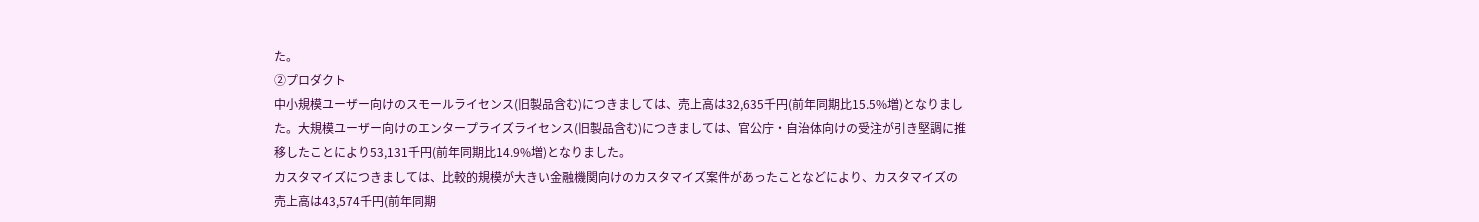た。
②プロダクト
中小規模ユーザー向けのスモールライセンス(旧製品含む)につきましては、売上高は32,635千円(前年同期比15.5%増)となりました。大規模ユーザー向けのエンタープライズライセンス(旧製品含む)につきましては、官公庁・自治体向けの受注が引き堅調に推移したことにより53,131千円(前年同期比14.9%増)となりました。
カスタマイズにつきましては、比較的規模が大きい金融機関向けのカスタマイズ案件があったことなどにより、カスタマイズの売上高は43,574千円(前年同期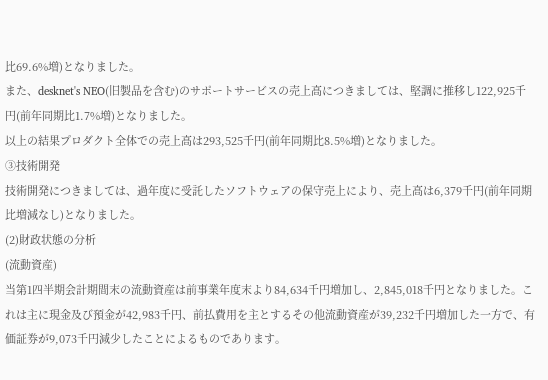比69.6%増)となりました。
また、desknet's NEO(旧製品を含む)のサポートサービスの売上高につきましては、堅調に推移し122,925千円(前年同期比1.7%増)となりました。
以上の結果プロダクト全体での売上高は293,525千円(前年同期比8.5%増)となりました。
③技術開発
技術開発につきましては、過年度に受託したソフトウェアの保守売上により、売上高は6,379千円(前年同期比増減なし)となりました。
(2)財政状態の分析
(流動資産)
当第1四半期会計期間末の流動資産は前事業年度末より84,634千円増加し、2,845,018千円となりました。これは主に現金及び預金が42,983千円、前払費用を主とするその他流動資産が39,232千円増加した一方で、有価証券が9,073千円減少したことによるものであります。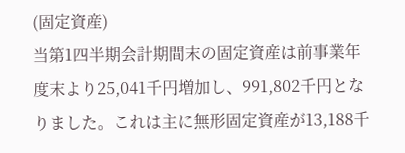(固定資産)
当第1四半期会計期間末の固定資産は前事業年度末より25,041千円増加し、991,802千円となりました。これは主に無形固定資産が13,188千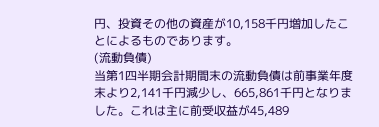円、投資その他の資産が10,158千円増加したことによるものであります。
(流動負債)
当第1四半期会計期間末の流動負債は前事業年度末より2,141千円減少し、665,861千円となりました。これは主に前受収益が45,489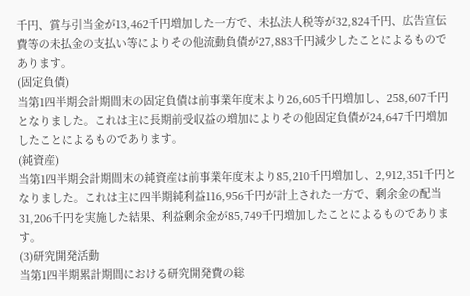千円、賞与引当金が13,462千円増加した一方で、未払法人税等が32,824千円、広告宣伝費等の未払金の支払い等によりその他流動負債が27,883千円減少したことによるものであります。
(固定負債)
当第1四半期会計期間末の固定負債は前事業年度末より26,605千円増加し、258,607千円となりました。これは主に長期前受収益の増加によりその他固定負債が24,647千円増加したことによるものであります。
(純資産)
当第1四半期会計期間末の純資産は前事業年度末より85,210千円増加し、2,912,351千円となりました。これは主に四半期純利益116,956千円が計上された一方で、剰余金の配当31,206千円を実施した結果、利益剰余金が85,749千円増加したことによるものであります。
(3)研究開発活動
当第1四半期累計期間における研究開発費の総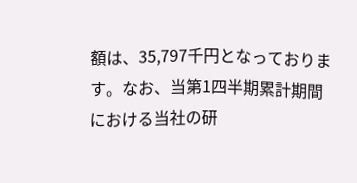額は、35,797千円となっております。なお、当第1四半期累計期間における当社の研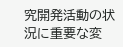究開発活動の状況に重要な変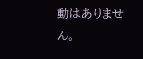動はありません。